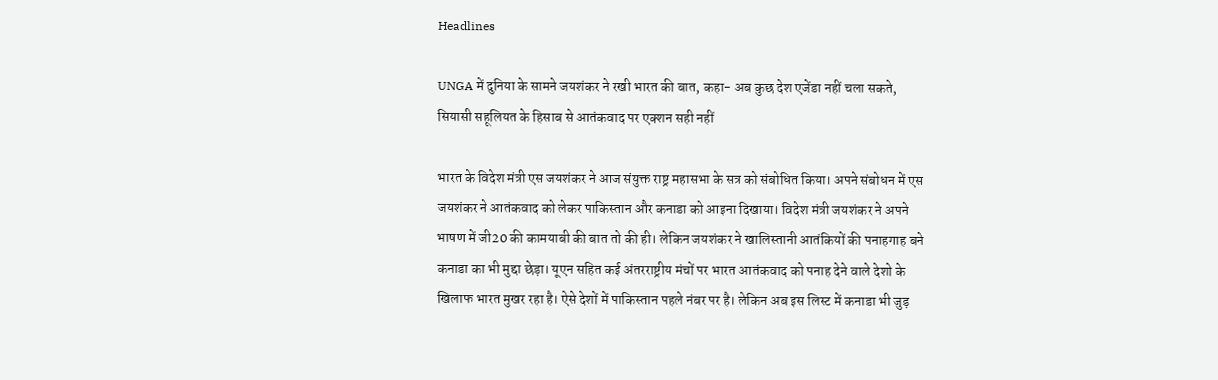Headlines

UNGA में दुनिया के सामने जयशंकर ने रखी भारत की बात, कहा- अब कुछ देश एजेंडा नहीं चला सकते, सियासी सहूलियत के हिसाब से आतंकवाद पर एक्शन सही नहीं

भारत के विदेश मंत्री एस जयशंकर ने आज संयुक्त राष्ट्र महासभा के सत्र को संबोधित किया। अपने संबोधन में एस जयशंकर ने आतंकवाद को लेकर पाकिस्तान और कनाडा को आइना दिखाया। विदेश मंत्री जयशंकर ने अपने भाषण में जी20 की कामयाबी की बात तो की ही। लेकिन जयशंकर ने खालिस्तानी आतंकियों की पनाहगाह बने कनाडा का भी मुद्दा छेड़ा। यूएन सहित कई अंतरराष्ट्रीय मंचों पर भारत आतंकवाद को पनाह देने वाले देशो के खिलाफ भारत मुखर रहा है। ऐसे देशों में पाकिस्तान पहले नंबर पर है। लेकिन अब इस लिस्ट में कनाडा भी जुड़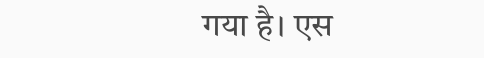गया है। एस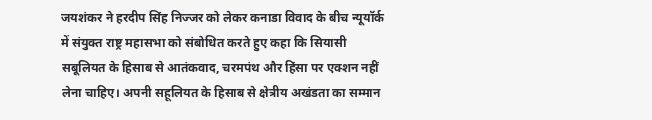जयशंकर ने हरदीप सिंह निज्जर को लेकर कनाडा विवाद के बीच न्यूयॉर्क में संयुक्त राष्ट्र महासभा को संबोधित करते हुए कहा कि सियासी सबूलियत के हिसाब से आतंकवाद, चरमपंथ और हिंसा पर एक्शन नहीं लेना चाहिए। अपनी सहूलियत के हिसाब से क्षेत्रीय अखंडता का सम्मान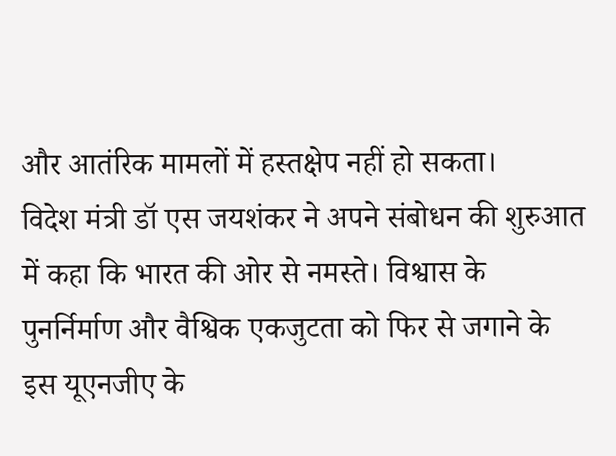और आतंरिक मामलों में हस्तक्षेप नहीं हो सकता।
विदेश मंत्री डॉ एस जयशंकर ने अपने संबोधन की शुरुआत में कहा कि भारत की ओर से नमस्ते। विश्वास के पुनर्निर्माण और वैश्विक एकजुटता को फिर से जगाने के इस यूएनजीए के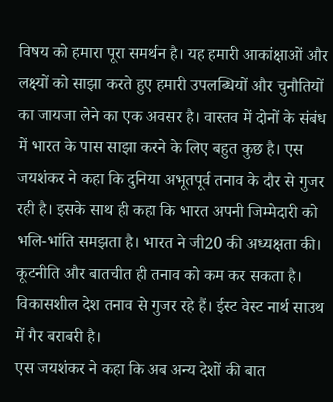विषय को हमारा पूरा समर्थन है। यह हमारी आकांक्षाओं और लक्ष्यों को साझा करते हुए हमारी उपलब्धियों और चुनौतियों का जायजा लेने का एक अवसर है। वास्तव में दोनों के संबंध में भारत के पास साझा करने के लिए बहुत कुछ है। एस जयशंकर ने कहा कि दुनिया अभूतपूर्व तनाव के दौर से गुजर रही है। इसके साथ ही कहा कि भारत अपनी जिम्मेदारी को भलि-भांति समझता है। भारत ने जी20 की अध्यक्षता की। कूटनीति और बातचीत ही तनाव को कम कर सकता है। विकासशील देश तनाव से गुजर रहे हैं। ईस्ट वेस्ट नार्थ साउथ में गैर बराबरी है।
एस जयशंकर ने कहा कि अब अन्य देशों की बात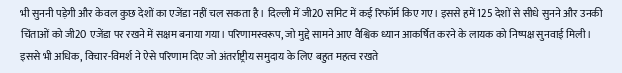भी सुननी पड़ेगी और केवल कुछ देशों का एजेंडा नहीं चल सकता है। दिल्ली में जी20 समिट में कई रिफॉर्म किए गए। इससे हमें 125 देशों से सीधे सुनने और उनकी चिंताओं को जी20 एजेंडा पर रखने में सक्षम बनाया गया। परिणामस्वरूप, जो मुद्दे सामने आए वैश्विक ध्यान आकर्षित करने के लायक को निष्पक्ष सुनवाई मिली। इससे भी अधिक, विचार-विमर्श ने ऐसे परिणाम दिए जो अंतर्राष्ट्रीय समुदाय के लिए बहुत महत्व रखते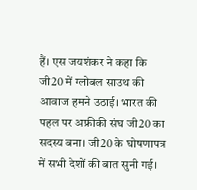हैं। एस जयशंकर ने कहा कि जी20 में ग्लोबल साउथ की आवाज हमने उठाई। भारत की पहल पर अफ्रीकी संघ जी20 का सदस्य बना। जी20 के घोषणापत्र में सभी देशों की बात सुनी गई।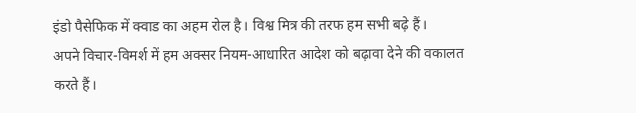इंडो पैसेफिक में क्वाड का अहम रोल है। विश्व मित्र की तरफ हम सभी बढ़े हैं।
अपने विचार-विमर्श में हम अक्सर नियम-आधारित आदेश को बढ़ावा देने की वकालत करते हैं।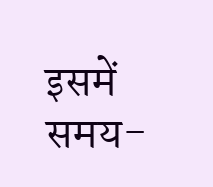इसमें समय-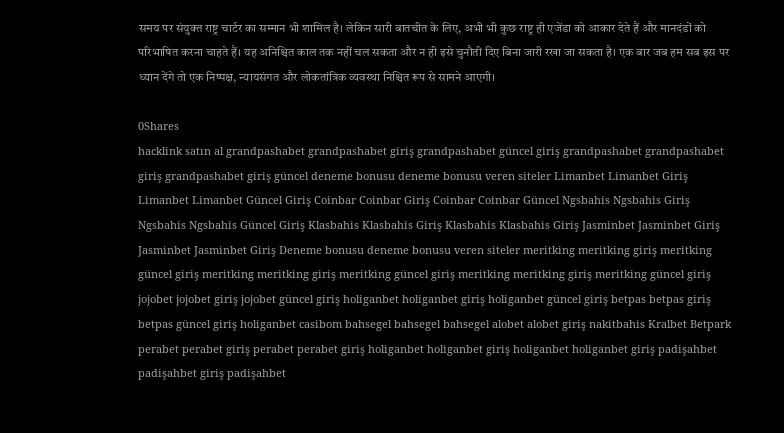समय पर संयुक्त राष्ट्र चार्टर का सम्मान भी शामिल है। लेकिन सारी बातचीत के लिए, अभी भी कुछ राष्ट्र ही एजेंडा को आकार देते हैं और मानदंडों को परिभाषित करना चाहते हैं। यह अनिश्चित काल तक नहीं चल सकता और न ही इसे चुनौती दिए बिना जारी रखा जा सकता है। एक बार जब हम सब इस पर ध्यान देंगे तो एक निष्पक्ष, न्यायसंगत और लोकतांत्रिक व्यवस्था निश्चित रूप से सामने आएगी।

0Shares
hacklink satın al grandpashabet grandpashabet giriş grandpashabet güncel giriş grandpashabet grandpashabet giriş grandpashabet giriş güncel deneme bonusu deneme bonusu veren siteler Limanbet Limanbet Giriş Limanbet Limanbet Güncel Giriş Coinbar Coinbar Giriş Coinbar Coinbar Güncel Ngsbahis Ngsbahis Giriş Ngsbahis Ngsbahis Güncel Giriş Klasbahis Klasbahis Giriş Klasbahis Klasbahis Giriş Jasminbet Jasminbet Giriş Jasminbet Jasminbet Giriş Deneme bonusu deneme bonusu veren siteler meritking meritking giriş meritking güncel giriş meritking meritking giriş meritking güncel giriş meritking meritking giriş meritking güncel giriş jojobet jojobet giriş jojobet güncel giriş holiganbet holiganbet giriş holiganbet güncel giriş betpas betpas giriş betpas güncel giriş holiganbet casibom bahsegel bahsegel bahsegel alobet alobet giriş nakitbahis Kralbet Betpark perabet perabet giriş perabet perabet giriş holiganbet holiganbet giriş holiganbet holiganbet giriş padişahbet padişahbet giriş padişahbet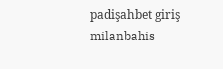padişahbet giriş milanbahis